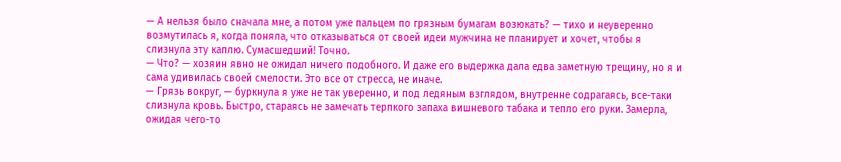— А нельзя было сначала мне, а потом уже пальцем по грязным бумагам возюкать? — тихо и неуверенно возмутилась я, когда поняла, что отказываться от своей идеи мужчина не планирует и хочет, чтобы я слизнула эту каплю. Сумасшедший! Точно.
— Что? — хозяин явно не ожидал ничего подобного. И даже его выдержка дала едва заметную трещину, но я и сама удивилась своей смелости. Это все от стресса, не иначе.
— Грязь вокруг, — буркнула я уже не так уверенно, и под ледяным взглядом, внутренне содрагаясь, все-таки слизнула кровь. Быстро, стараясь не замечать терпкого запаха вишневого табака и тепло его руки. Замерла, ожидая чего-то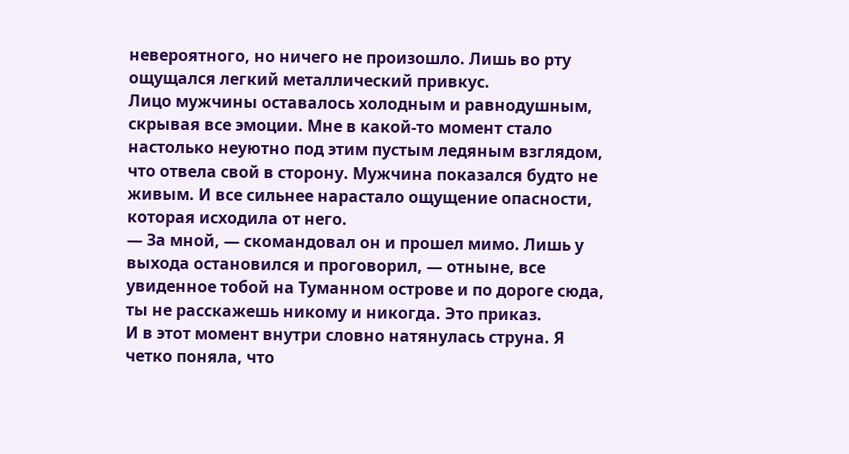невероятного, но ничего не произошло. Лишь во рту ощущался легкий металлический привкус.
Лицо мужчины оставалось холодным и равнодушным, скрывая все эмоции. Мне в какой-то момент стало настолько неуютно под этим пустым ледяным взглядом, что отвела свой в сторону. Мужчина показался будто не живым. И все сильнее нарастало ощущение опасности, которая исходила от него.
— За мной, — скомандовал он и прошел мимо. Лишь у выхода остановился и проговорил, — отныне, все увиденное тобой на Туманном острове и по дороге сюда, ты не расскажешь никому и никогда. Это приказ.
И в этот момент внутри словно натянулась струна. Я четко поняла, что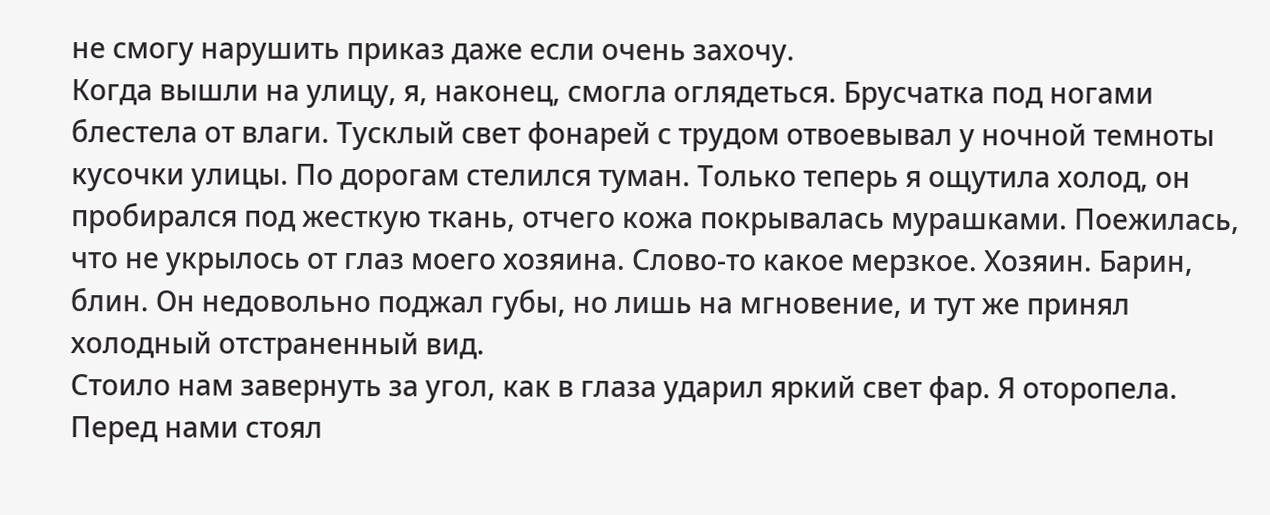не смогу нарушить приказ даже если очень захочу.
Когда вышли на улицу, я, наконец, смогла оглядеться. Брусчатка под ногами блестела от влаги. Тусклый свет фонарей с трудом отвоевывал у ночной темноты кусочки улицы. По дорогам стелился туман. Только теперь я ощутила холод, он пробирался под жесткую ткань, отчего кожа покрывалась мурашками. Поежилась, что не укрылось от глаз моего хозяина. Слово-то какое мерзкое. Хозяин. Барин, блин. Он недовольно поджал губы, но лишь на мгновение, и тут же принял холодный отстраненный вид.
Стоило нам завернуть за угол, как в глаза ударил яркий свет фар. Я оторопела. Перед нами стоял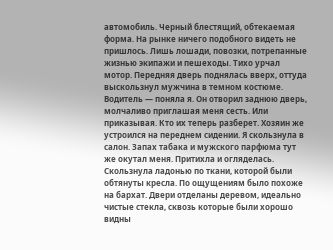автомобиль. Черный блестящий, обтекаемая форма. На рынке ничего подобного видеть не пришлось. Лишь лошади, повозки, потрепанные жизнью экипажи и пешеходы. Тихо урчал мотор. Передняя дверь поднялась вверх, оттуда выскользнул мужчина в темном костюме. Водитель — поняла я. Он отворил заднюю дверь, молчаливо приглашая меня сесть. Или приказывая. Кто их теперь разберет. Хозяин же устроился на переднем сидении. Я скользнула в салон. Запах табака и мужского парфюма тут же окутал меня. Притихла и огляделась. Скользнула ладонью по ткани, которой были обтянуты кресла. По ощущениям было похоже на бархат. Двери отделаны деревом, идеально чистые стекла, сквозь которые были хорошо видны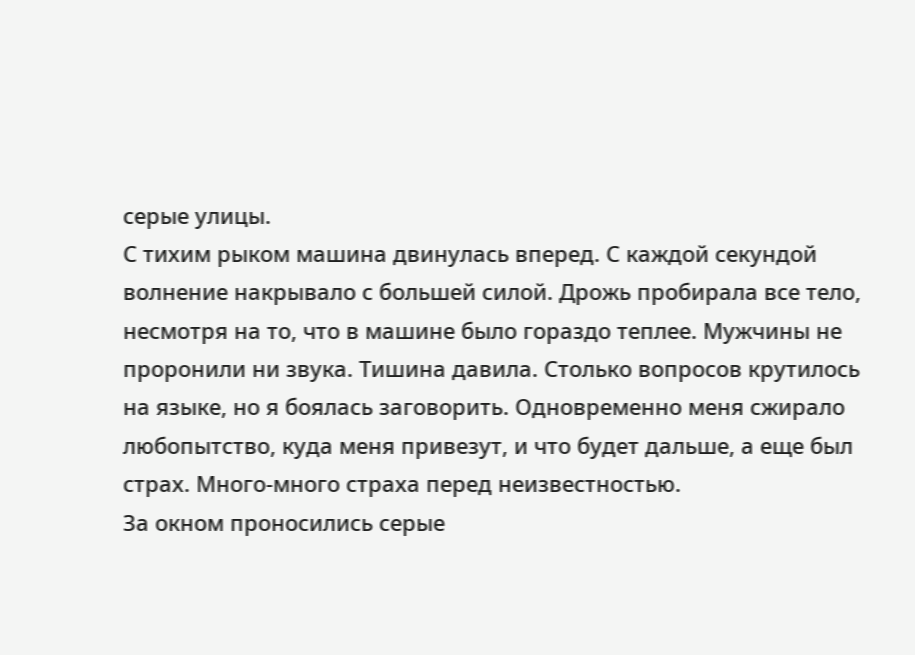серые улицы.
С тихим рыком машина двинулась вперед. С каждой секундой волнение накрывало с большей силой. Дрожь пробирала все тело, несмотря на то, что в машине было гораздо теплее. Мужчины не проронили ни звука. Тишина давила. Столько вопросов крутилось на языке, но я боялась заговорить. Одновременно меня сжирало любопытство, куда меня привезут, и что будет дальше, а еще был страх. Много-много страха перед неизвестностью.
За окном проносились серые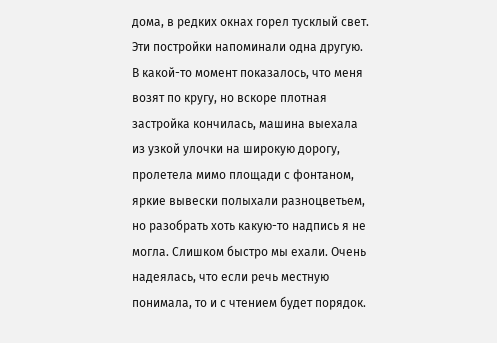дома, в редких окнах горел тусклый свет. Эти постройки напоминали одна другую. В какой-то момент показалось, что меня возят по кругу, но вскоре плотная застройка кончилась, машина выехала из узкой улочки на широкую дорогу, пролетела мимо площади с фонтаном, яркие вывески полыхали разноцветьем, но разобрать хоть какую-то надпись я не могла. Слишком быстро мы ехали. Очень надеялась, что если речь местную понимала, то и с чтением будет порядок.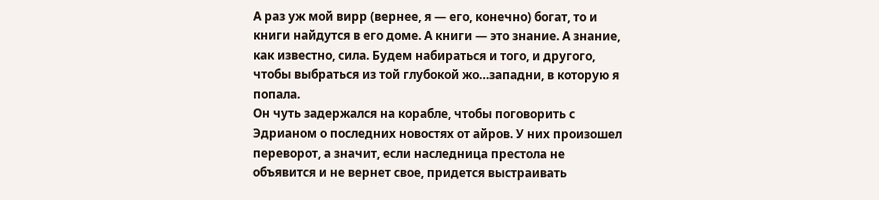А раз уж мой вирр (вернее, я — его, конечно) богат, то и книги найдутся в его доме. А книги — это знание. А знание, как известно, сила. Будем набираться и того, и другого, чтобы выбраться из той глубокой жо…западни, в которую я попала.
Он чуть задержался на корабле, чтобы поговорить с Эдрианом о последних новостях от айров. У них произошел переворот, а значит, если наследница престола не объявится и не вернет свое, придется выстраивать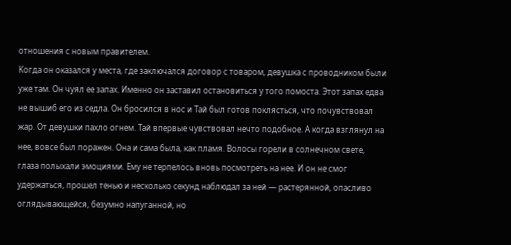отношения с новым правителем.
Когда он оказался у места, где заключался договор с товаром, девушка с проводником были уже там. Он чуял ее запах. Именно он заставил остановиться у того помоста. Этот запах едва не вышиб его из седла. Он бросился в нос и Тай был готов поклясться, что почувствовал жар. От девушки пахло огнем. Тай впервые чувствовал нечто подобное. А когда взглянул на нее, вовсе был поражен. Она и сама была, как пламя. Волосы горели в солнечном свете, глаза полыхали эмоциями. Ему не терпелось вновь посмотреть на нее. И он не смог удержаться, прошел тенью и несколько секунд наблюдал за ней — растерянной, опасливо оглядывающейся, безумно напуганной, но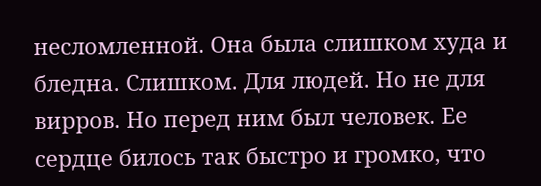несломленной. Она была слишком худа и бледна. Слишком. Для людей. Но не для вирров. Но перед ним был человек. Ее сердце билось так быстро и громко, что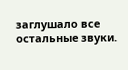заглушало все остальные звуки.